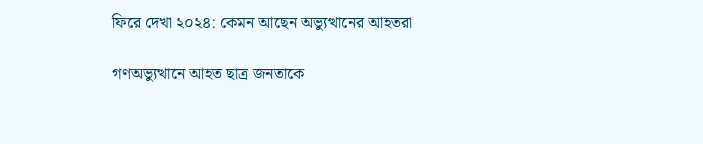ফিরে দেখা ২০২৪: কেমন আছেন অভ্যুত্থানের আহতরা

গণঅভ্যুত্থানে আহত ছাত্র জনতাকে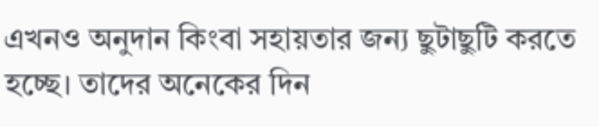এখনও অনুদান কিংবা সহায়তার জন্য ছুটাছুটি করতে হচ্ছে। তাদের অনেকের দিন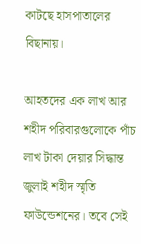কাটছে হাসপাতালের বিছানায়।

আহতদের এক লাখ আর শহীদ পরিবারগুলোকে পাঁচ লাখ টাকা দেয়ার সিদ্ধান্ত জুলাই শহীদ স্মৃতি ফাউন্ডেশনের। তবে সেই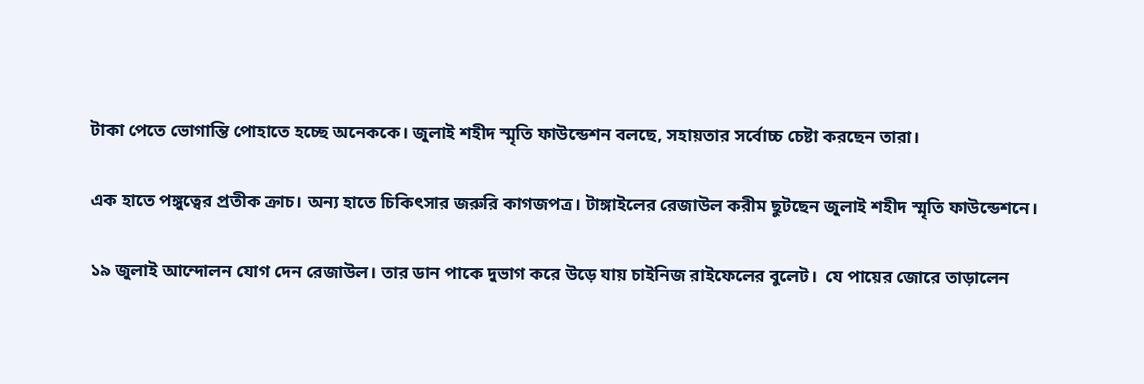টাকা পেতে ভোগান্তি পোহাতে হচ্ছে অনেককে। জুলাই শহীদ স্মৃতি ফাউন্ডেশন বলছে, সহায়তার সর্বোচ্চ চেষ্টা করছেন তারা।

এক হাতে পঙ্গুত্বের প্রতীক ক্রাচ। অন্য হাতে চিকিৎসার জরুরি কাগজপত্র। টাঙ্গাইলের রেজাউল করীম ছুটছেন জুলাই শহীদ স্মৃতি ফাউন্ডেশনে।

১৯ জুলাই আন্দোলন যোগ দেন রেজাউল। তার ডান পাকে দুভাগ করে উড়ে যায় চাইনিজ রাইফেলের বুলেট।  যে পায়ের জোরে তাড়ালেন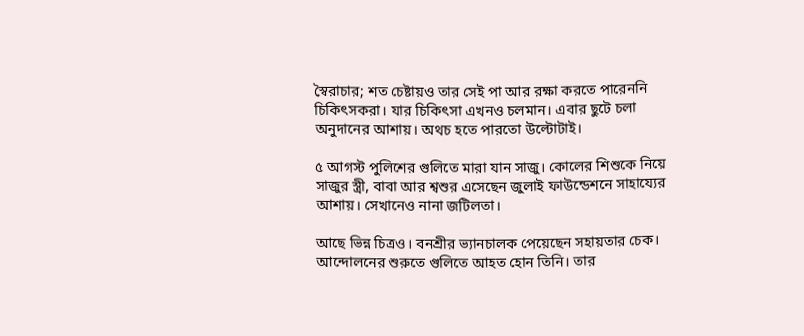স্বৈরাচার; শত চেষ্টায়ও তার সেই পা আর রক্ষা করতে পারেননি চিকিৎসকরা। যার চিকিৎসা এখনও চলমান। এবার ছুটে চলা অনুদানের আশায়। অথচ হতে পারতো উল্টোটাই।

৫ আগস্ট পুলিশের গুলিতে মারা যান সাজু। কোলের শিশুকে নিয়ে সাজুর স্ত্রী, বাবা আর শ্বশুর এসেছেন জুলাই ফাউন্ডেশনে সাহায্যের আশায়। সেখানেও নানা জটিলতা।

আছে ভিন্ন চিত্রও। বনশ্রীর ভ্যানচালক পেয়েছেন সহায়তার চেক। আন্দোলনের শুরুতে গুলিতে আহত হোন তিনি। তার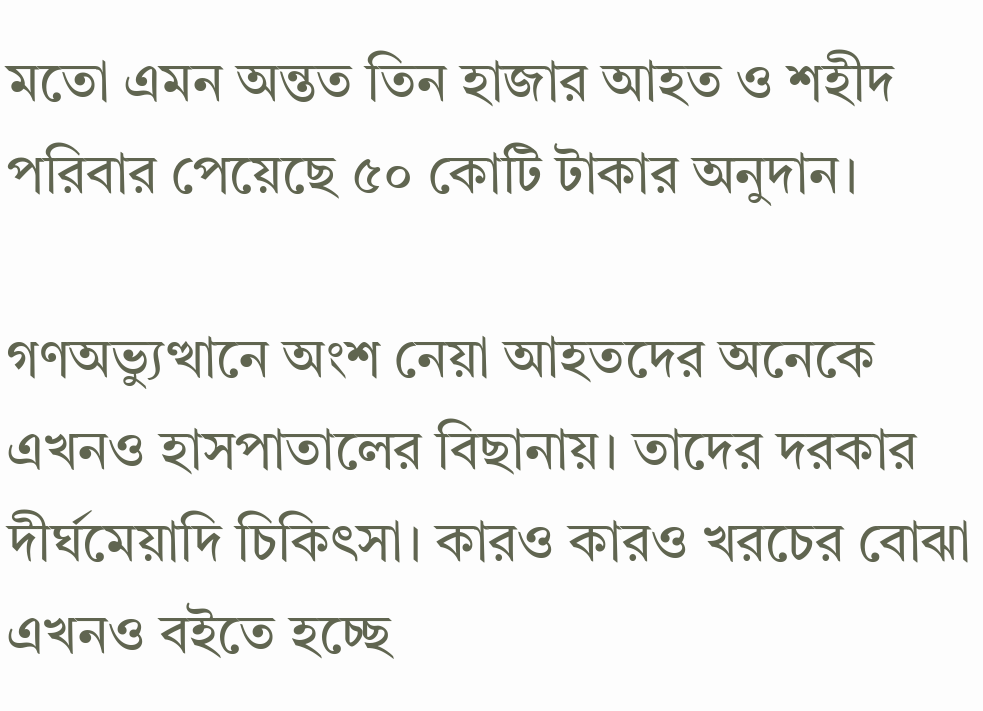মতো এমন অন্তত তিন হাজার আহত ও শহীদ পরিবার পেয়েছে ৫০ কোটি টাকার অনুদান।

গণঅভ্যুত্থানে অংশ নেয়া আহতদের অনেকে এখনও হাসপাতালের বিছানায়। তাদের দরকার দীর্ঘমেয়াদি চিকিৎসা। কারও কারও খরচের বোঝা এখনও বইতে হচ্ছে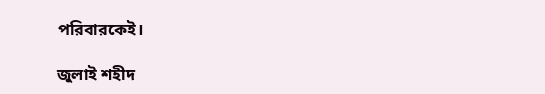পরিবারকেই।

জুলাই শহীদ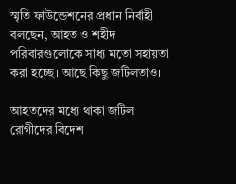স্মৃতি ফাউন্ডেশনের প্রধান নির্বাহী বলছেন, আহত ও শহীদ পরিবারগুলোকে সাধ্য মতো সহায়তা করা হচ্ছে। আছে কিছু জটিলতাও।

আহতদের মধ্যে থাকা জটিল রোগীদের বিদেশ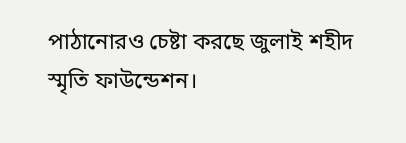পাঠানোরও চেষ্টা করছে জুলাই শহীদ স্মৃতি ফাউন্ডেশন।